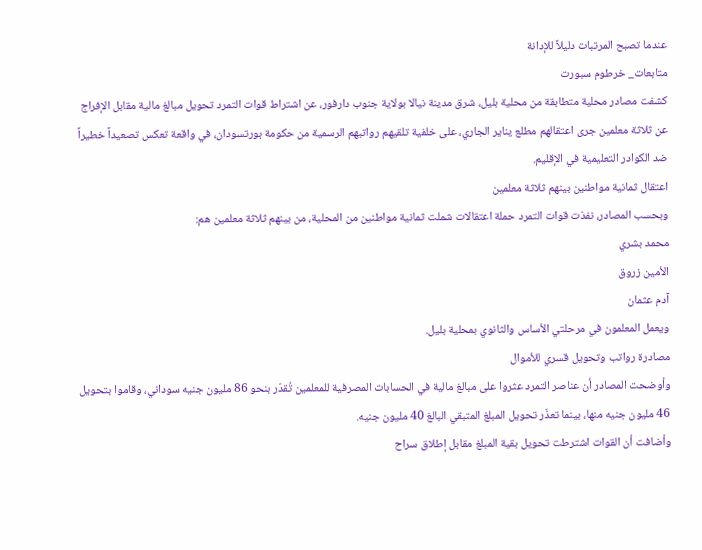عندما تصبح المرتبات دليلاً للإدانة
متابعات_ خرطوم سبورت
كشفت مصادر محلية متطابقة من محلية بليل، شرق مدينة نيالا بولاية جنوب دارفور، عن اشتراط قوات التمرد تحويل مبالغ مالية مقابل الإفراج عن ثلاثة معلمين جرى اعتقالهم مطلع يناير الجاري، على خلفية تلقيهم رواتبهم الرسمية من حكومة بورتسودان، في واقعة تعكس تصعيداً خطيراً ضد الكوادر التعليمية في الإقليم.
اعتقال ثمانية مواطنين بينهم ثلاثة معلمين
وبحسب المصادر، نفذت قوات التمرد حملة اعتقالات شملت ثمانية مواطنين من المحلية، من بينهم ثلاثة معلمين هم:
محمد بشري
الأمين زروق
آدم عثمان
ويعمل المعلمون في مرحلتي الأساس والثانوي بمحلية بليل.
مصادرة رواتب وتحويل قسري للأموال
وأوضحت المصادر أن عناصر التمرد عثروا على مبالغ مالية في الحسابات المصرفية للمعلمين تُقدّر بنحو 86 مليون جنيه سوداني، وقاموا بتحويل 46 مليون جنيه منها، بينما تعذّر تحويل المبلغ المتبقي البالغ 40 مليون جنيه.
وأضافت أن القوات اشترطت تحويل بقية المبلغ مقابل إطلاق سراح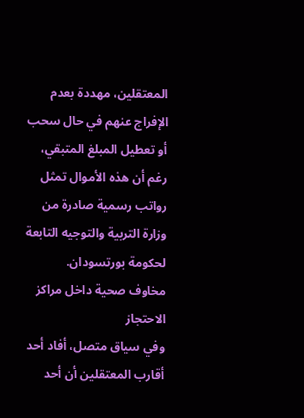المعتقلين، مهددة بعدم الإفراج عنهم في حال سحب أو تعطيل المبلغ المتبقي، رغم أن هذه الأموال تمثل رواتب رسمية صادرة من وزارة التربية والتوجيه التابعة لحكومة بورتسودان.
مخاوف صحية داخل مراكز الاحتجاز
وفي سياق متصل، أفاد أحد أقارب المعتقلين أن أحد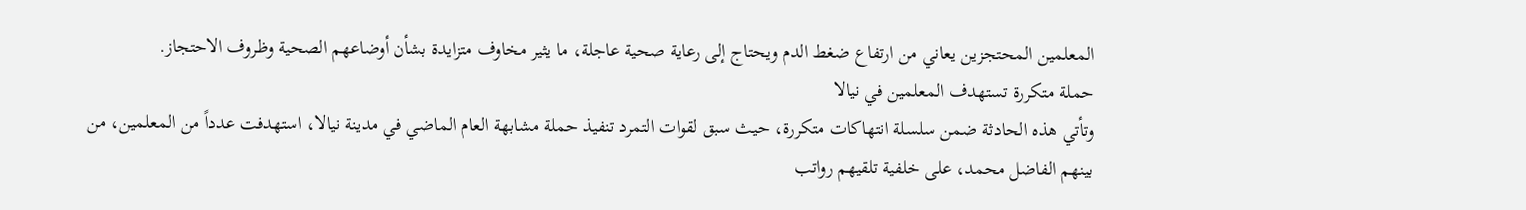المعلمين المحتجزين يعاني من ارتفاع ضغط الدم ويحتاج إلى رعاية صحية عاجلة، ما يثير مخاوف متزايدة بشأن أوضاعهم الصحية وظروف الاحتجاز.
حملة متكررة تستهدف المعلمين في نيالا
وتأتي هذه الحادثة ضمن سلسلة انتهاكات متكررة، حيث سبق لقوات التمرد تنفيذ حملة مشابهة العام الماضي في مدينة نيالا، استهدفت عدداً من المعلمين، من بينهم الفاضل محمد، على خلفية تلقيهم رواتب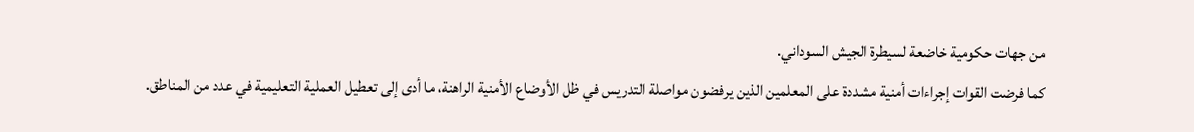من جهات حكومية خاضعة لسيطرة الجيش السوداني.
كما فرضت القوات إجراءات أمنية مشددة على المعلمين الذين يرفضون مواصلة التدريس في ظل الأوضاع الأمنية الراهنة، ما أدى إلى تعطيل العملية التعليمية في عدد من المناطق.